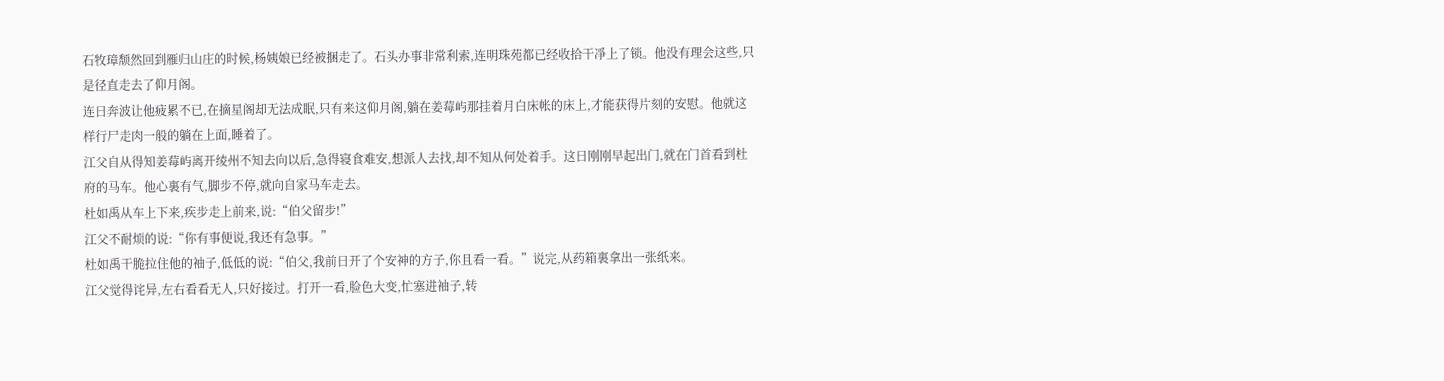石牧璋颓然回到雁归山庄的时候,杨姨娘已经被捆走了。石头办事非常利索,连明珠苑都已经收拾干凈上了锁。他没有理会这些,只是径直走去了仰月阁。
连日奔波让他疲累不已,在摘星阁却无法成眠,只有来这仰月阁,躺在姜莓屿那挂着月白床帐的床上,才能获得片刻的安慰。他就这样行尸走肉一般的躺在上面,睡着了。
江父自从得知姜莓屿离开绫州不知去向以后,急得寝食难安,想派人去找,却不知从何处着手。这日刚刚早起出门,就在门首看到杜府的马车。他心裏有气,脚步不停,就向自家马车走去。
杜如禹从车上下来,疾步走上前来,说:“伯父留步!”
江父不耐烦的说:“你有事便说,我还有急事。”
杜如禹干脆拉住他的袖子,低低的说:“伯父,我前日开了个安神的方子,你且看一看。”说完,从药箱裏拿出一张纸来。
江父觉得诧异,左右看看无人,只好接过。打开一看,脸色大变,忙塞进袖子,转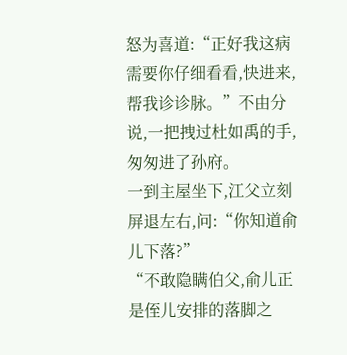怒为喜道:“正好我这病需要你仔细看看,快进来,帮我诊诊脉。”不由分说,一把拽过杜如禹的手,匆匆进了孙府。
一到主屋坐下,江父立刻屏退左右,问:“你知道俞儿下落?”
“不敢隐瞒伯父,俞儿正是侄儿安排的落脚之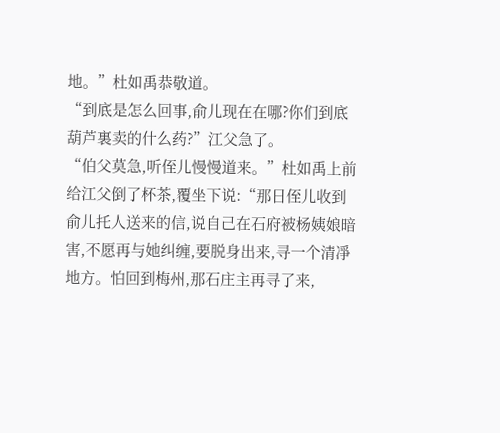地。”杜如禹恭敬道。
“到底是怎么回事,俞儿现在在哪?你们到底葫芦裏卖的什么药?”江父急了。
“伯父莫急,听侄儿慢慢道来。”杜如禹上前给江父倒了杯茶,覆坐下说:“那日侄儿收到俞儿托人送来的信,说自己在石府被杨姨娘暗害,不愿再与她纠缠,要脱身出来,寻一个清凈地方。怕回到梅州,那石庄主再寻了来,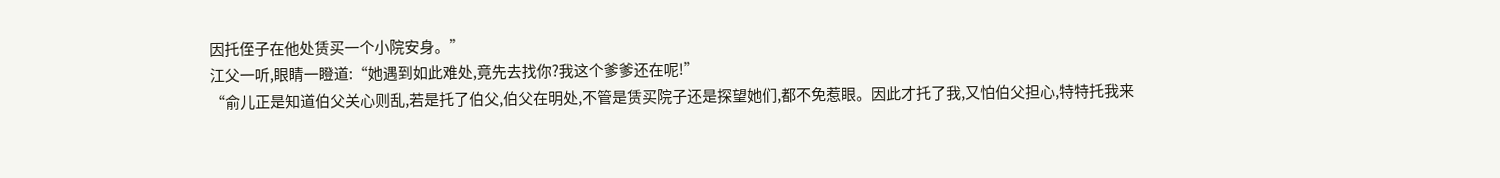因托侄子在他处赁买一个小院安身。”
江父一听,眼睛一瞪道:“她遇到如此难处,竟先去找你?我这个爹爹还在呢!”
“俞儿正是知道伯父关心则乱,若是托了伯父,伯父在明处,不管是赁买院子还是探望她们,都不免惹眼。因此才托了我,又怕伯父担心,特特托我来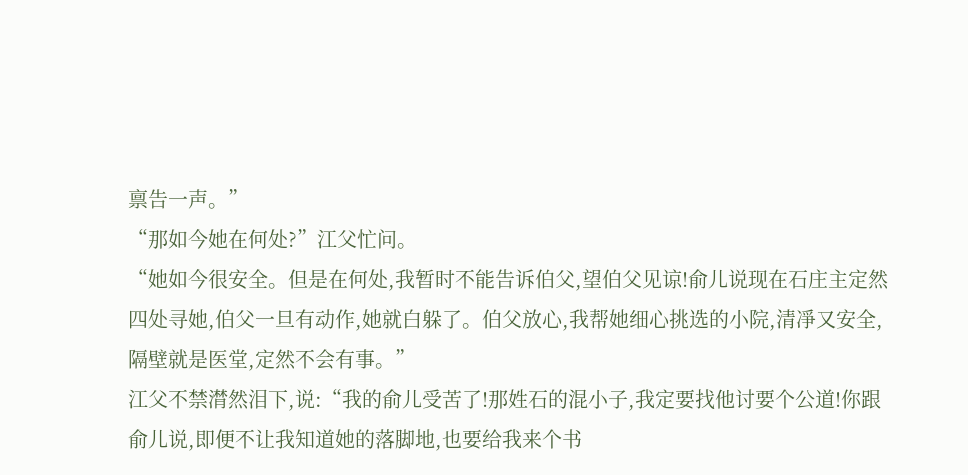禀告一声。”
“那如今她在何处?”江父忙问。
“她如今很安全。但是在何处,我暂时不能告诉伯父,望伯父见谅!俞儿说现在石庄主定然四处寻她,伯父一旦有动作,她就白躲了。伯父放心,我帮她细心挑选的小院,清凈又安全,隔壁就是医堂,定然不会有事。”
江父不禁潸然泪下,说:“我的俞儿受苦了!那姓石的混小子,我定要找他讨要个公道!你跟俞儿说,即便不让我知道她的落脚地,也要给我来个书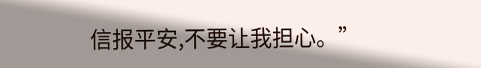信报平安,不要让我担心。”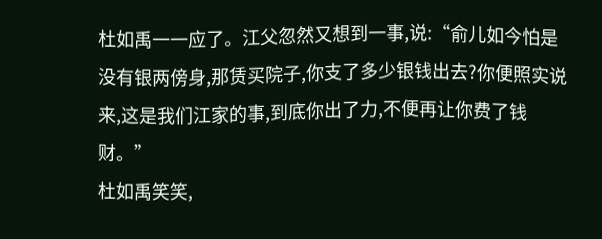杜如禹一一应了。江父忽然又想到一事,说:“俞儿如今怕是没有银两傍身,那赁买院子,你支了多少银钱出去?你便照实说来,这是我们江家的事,到底你出了力,不便再让你费了钱财。”
杜如禹笑笑,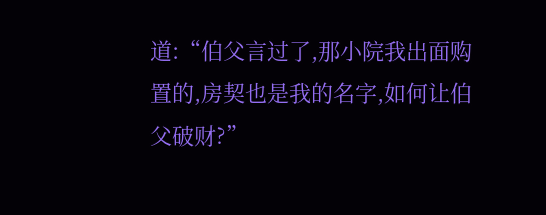道:“伯父言过了,那小院我出面购置的,房契也是我的名字,如何让伯父破财?”